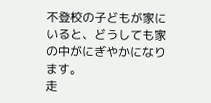不登校の子どもが家にいると、どうしても家の中がにぎやかになります。
走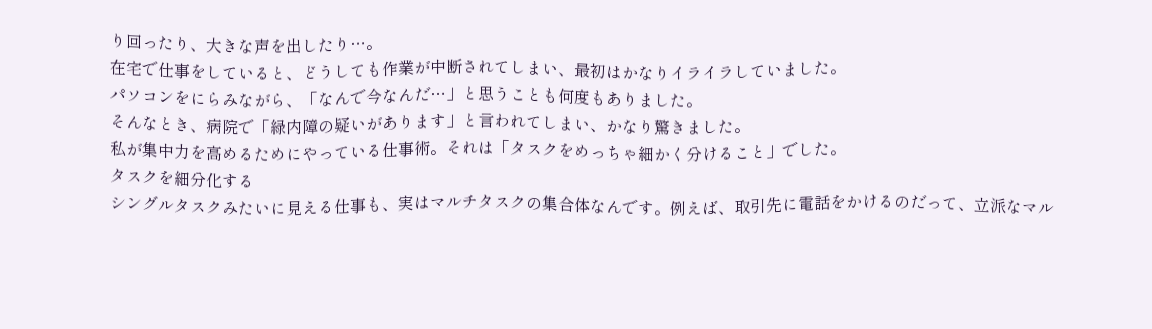り回ったり、大きな声を出したり…。
在宅で仕事をしていると、どうしても作業が中断されてしまい、最初はかなりイライラしていました。
パソコンをにらみながら、「なんで今なんだ…」と思うことも何度もありました。
そんなとき、病院で「緑内障の疑いがあります」と言われてしまい、かなり驚きました。
私が集中力を高めるためにやっている仕事術。それは「タスクをめっちゃ細かく分けること」でした。
タスクを細分化する
シングルタスクみたいに見える仕事も、実はマルチタスクの集合体なんです。例えば、取引先に電話をかけるのだって、立派なマル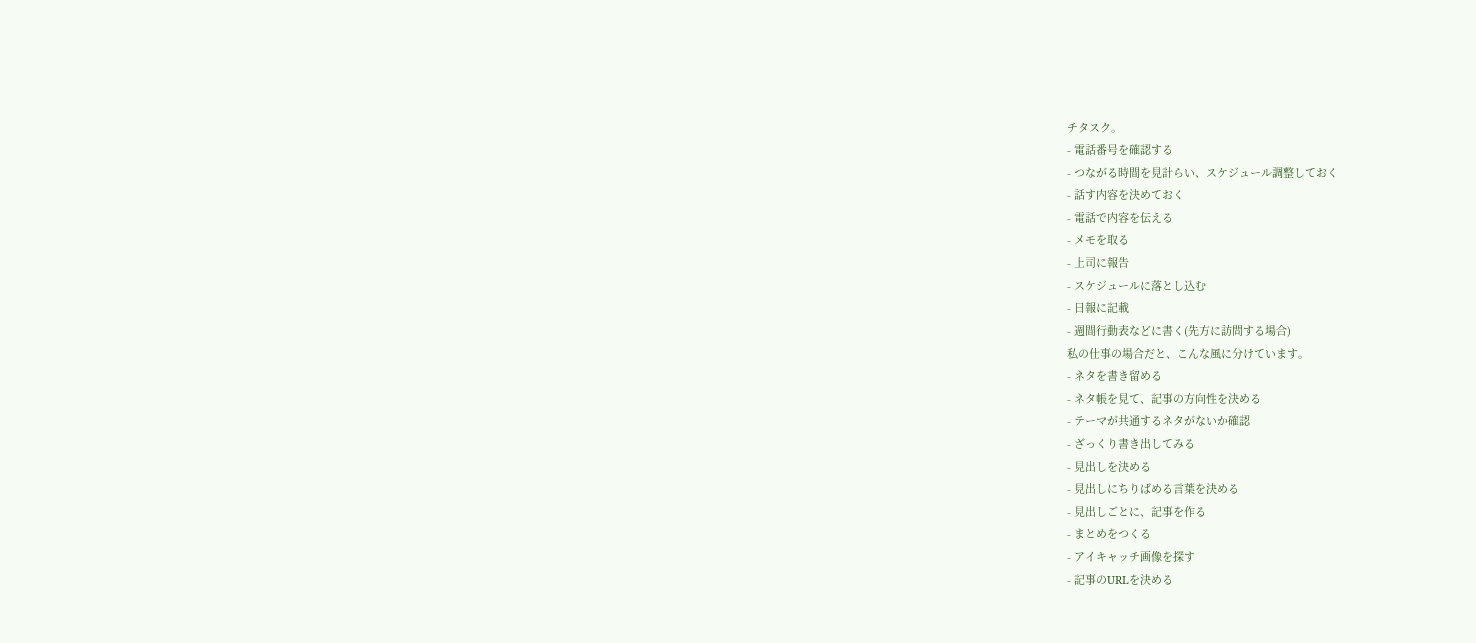チタスク。
- 電話番号を確認する
- つながる時間を見計らい、スケジュール調整しておく
- 話す内容を決めておく
- 電話で内容を伝える
- メモを取る
- 上司に報告
- スケジュールに落とし込む
- 日報に記載
- 週間行動表などに書く(先方に訪問する場合)
私の仕事の場合だと、こんな風に分けています。
- ネタを書き留める
- ネタ帳を見て、記事の方向性を決める
- テーマが共通するネタがないか確認
- ざっくり書き出してみる
- 見出しを決める
- 見出しにちりばめる言葉を決める
- 見出しごとに、記事を作る
- まとめをつくる
- アイキャッチ画像を探す
- 記事のURLを決める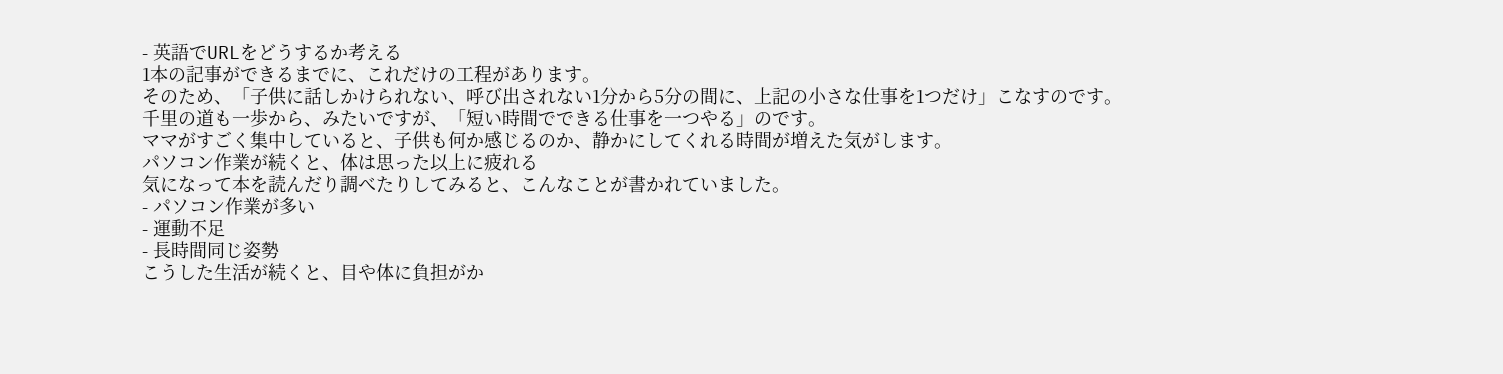- 英語でURLをどうするか考える
1本の記事ができるまでに、これだけの工程があります。
そのため、「子供に話しかけられない、呼び出されない1分から5分の間に、上記の小さな仕事を1つだけ」こなすのです。
千里の道も一歩から、みたいですが、「短い時間でできる仕事を一つやる」のです。
ママがすごく集中していると、子供も何か感じるのか、静かにしてくれる時間が増えた気がします。
パソコン作業が続くと、体は思った以上に疲れる
気になって本を読んだり調べたりしてみると、こんなことが書かれていました。
- パソコン作業が多い
- 運動不足
- 長時間同じ姿勢
こうした生活が続くと、目や体に負担がか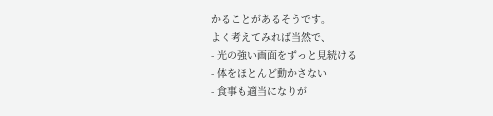かることがあるそうです。
よく考えてみれば当然で、
- 光の強い画面をずっと見続ける
- 体をほとんど動かさない
- 食事も適当になりが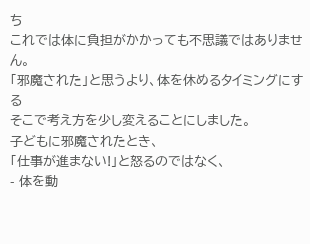ち
これでは体に負担がかかっても不思議ではありません。
「邪魔された」と思うより、体を休めるタイミングにする
そこで考え方を少し変えることにしました。
子どもに邪魔されたとき、
「仕事が進まない!」と怒るのではなく、
- 体を動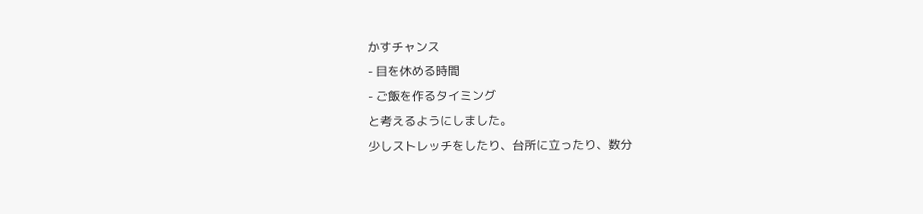かすチャンス
- 目を休める時間
- ご飯を作るタイミング
と考えるようにしました。
少しストレッチをしたり、台所に立ったり、数分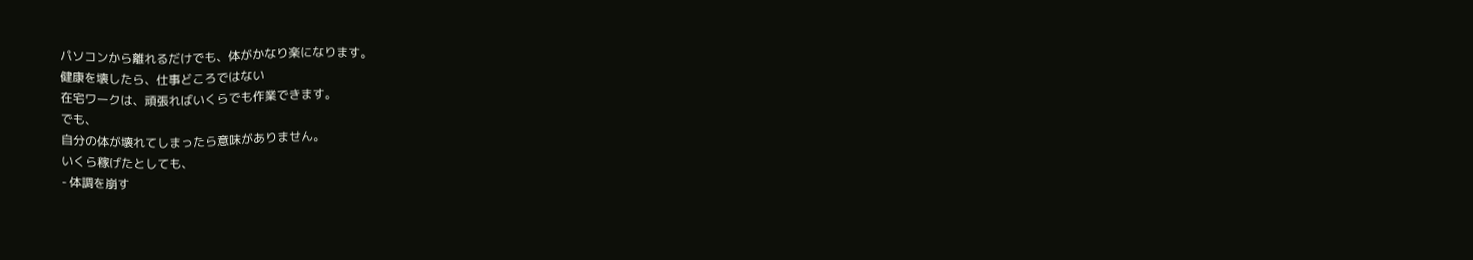パソコンから離れるだけでも、体がかなり楽になります。
健康を壊したら、仕事どころではない
在宅ワークは、頑張ればいくらでも作業できます。
でも、
自分の体が壊れてしまったら意味がありません。
いくら稼げたとしても、
- 体調を崩す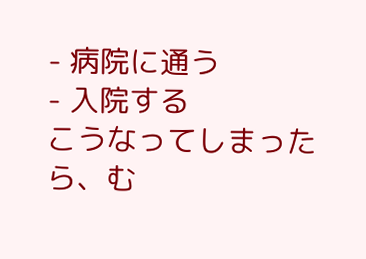- 病院に通う
- 入院する
こうなってしまったら、む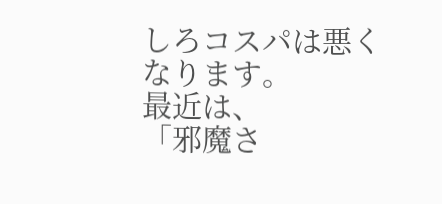しろコスパは悪くなります。
最近は、
「邪魔さ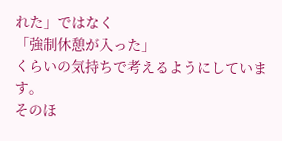れた」ではなく
「強制休憩が入った」
くらいの気持ちで考えるようにしています。
そのほ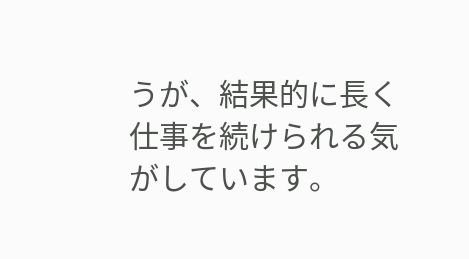うが、結果的に長く仕事を続けられる気がしています。